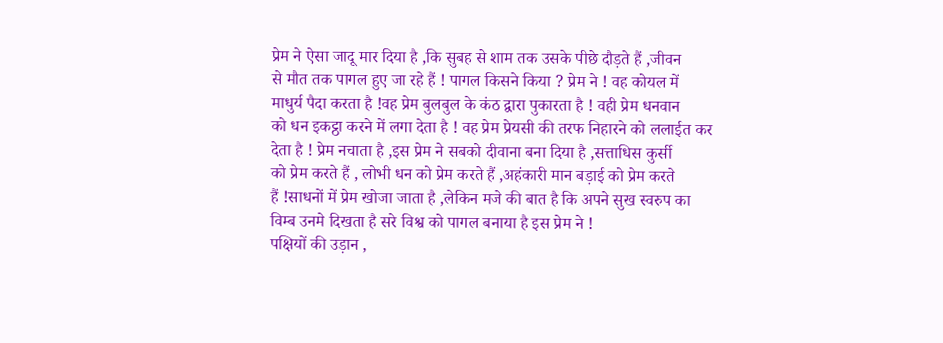प्रेम ने ऐसा जादू मार दिया है ,कि सुबह से शाम तक उसके पीछे दौड़ते हैं ,जीवन
से मौत तक पागल हुए जा रहे हैं ! पागल किसने किया ? प्रेम ने ! वह कोयल में
माधुर्य पैदा करता है !वह प्रेम बुलबुल के कंठ द्वारा पुकारता है ! वही प्रेम धनवान
को धन इकट्ठा करने में लगा देता है ! वह प्रेम प्रेयसी की तरफ निहारने को ललाईत कर
देता है ! प्रेम नचाता है ,इस प्रेम ने सबको दीवाना बना दिया है ,सत्ताधिस कुर्सी
को प्रेम करते हैं , लोभी धन को प्रेम करते हैं ,अहंकारी मान बड़ाई को प्रेम करते
हैं !साधनों में प्रेम खोजा जाता है ,लेकिन मजे की बात है कि अपने सुख स्वरुप का
विम्ब उनमे दिखता है सरे विश्व को पागल बनाया है इस प्रेम ने !
पक्षियों की उड़ान ,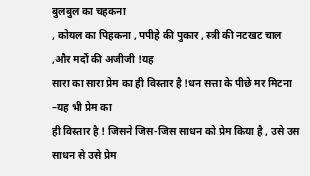बुलबुल का चहकना
, कोयल का पिहकना , पपीहे की पुकार , स्त्री की नटखट चाल ,और मर्दों की अजीजी !यह
सारा का सारा प्रेम का ही विस्तार है !धन सत्ता के पीछे मर मिटना –यह भी प्रेम का
ही विस्तार है ! जिसने जिस-जिस साधन को प्रेम किया है , उसे उस साधन से उसे प्रेम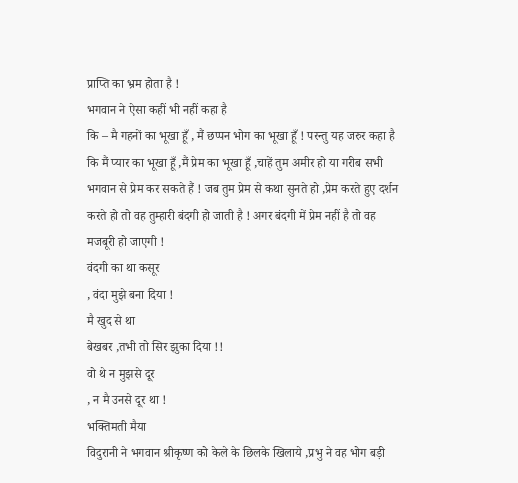प्राप्ति का भ्रम होता है !
भगवान ने ऐसा कहीं भी नहीं कहा है
कि – मै गहनों का भूखा हूँ , मैं छप्पन भोग का भूखा हूँ ! परन्तु यह जरुर कहा है
कि मैं प्यार का भूखा हूँ ,मैं प्रेम का भूखा हूँ ,चाहें तुम अमीर हो या गरीब सभी
भगवान से प्रेम कर सकते हैं ! जब तुम प्रेम से कथा सुनते हो ,प्रेम करते हुए दर्शन
करते हो तो वह तुम्हारी बंदगी हो जाती है ! अगर बंदगी में प्रेम नहीं है तो वह
मजबूरी हो जाएगी !
वंदगी का था कसूर
, वंदा मुझे बना दिया !
मै खुद से था
बेखबर ,तभी तो सिर झुका दिया !!
वो थे न मुझसे दूर
, न मै उनसे दूर था !
भक्तिमती मैया
विदुरानी ने भगवान श्रीकृष्ण को केले के छिलके खिलाये ,प्रभु ने वह भोग बड़ी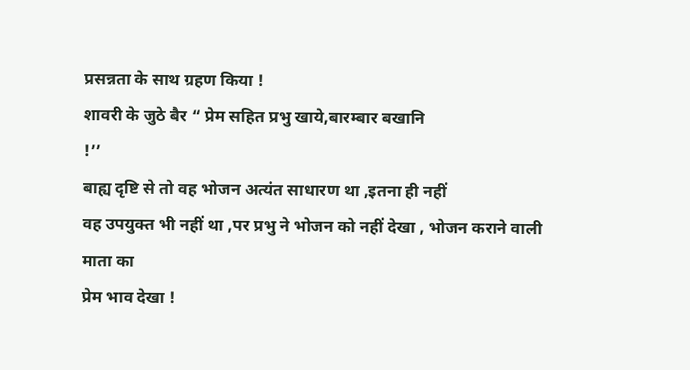प्रसन्नता के साथ ग्रहण किया !
शावरी के जुठे बैर “ प्रेम सहित प्रभु खाये,बारम्बार बखानि
!’’
बाह्य दृष्टि से तो वह भोजन अत्यंत साधारण था ,इतना ही नहीं
वह उपयुक्त भी नहीं था ,पर प्रभु ने भोजन को नहीं देखा , भोजन कराने वाली माता का
प्रेम भाव देखा !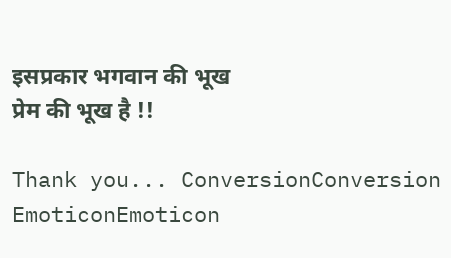इसप्रकार भगवान की भूख
प्रेम की भूख है !!

Thank you... ConversionConversion EmoticonEmoticon